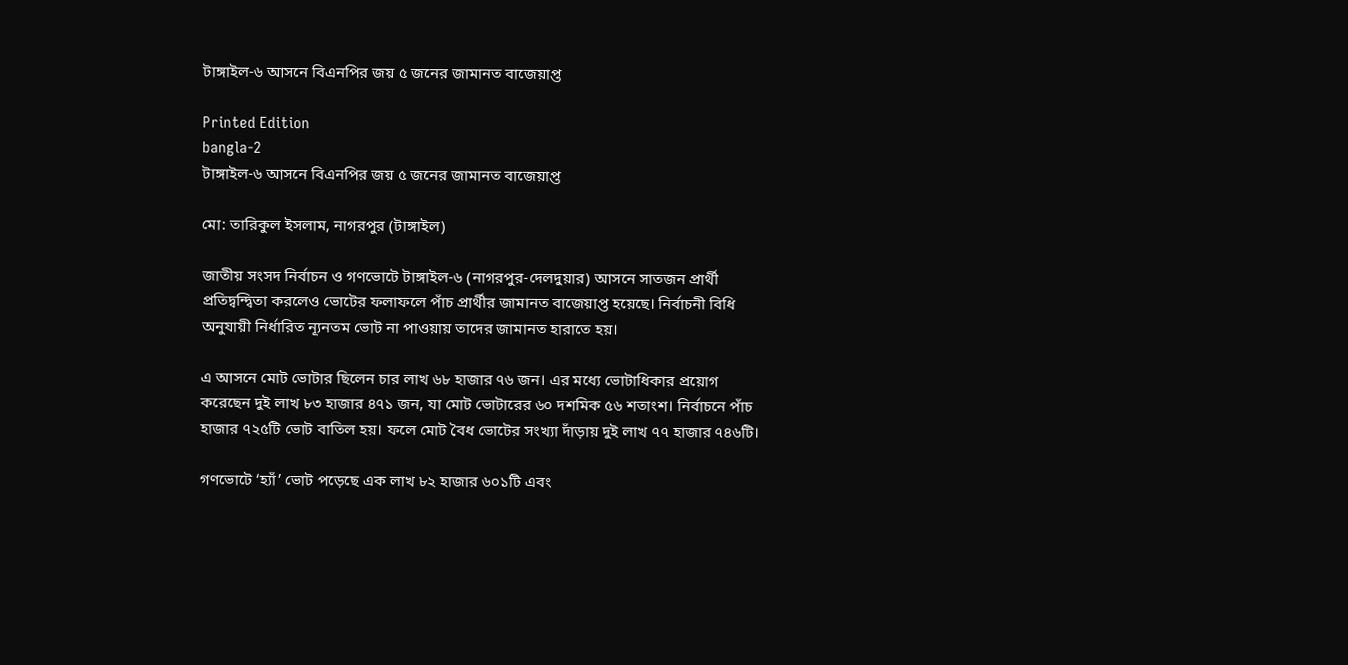টাঙ্গাইল-৬ আসনে বিএনপির জয় ৫ জনের জামানত বাজেয়াপ্ত

Printed Edition
bangla-2
টাঙ্গাইল-৬ আসনে বিএনপির জয় ৫ জনের জামানত বাজেয়াপ্ত

মো: তারিকুল ইসলাম, নাগরপুর (টাঙ্গাইল)

জাতীয় সংসদ নির্বাচন ও গণভোটে টাঙ্গাইল-৬ (নাগরপুর-দেলদুয়ার) আসনে সাতজন প্রার্থী প্রতিদ্বন্দ্বিতা করলেও ভোটের ফলাফলে পাঁচ প্রার্থীর জামানত বাজেয়াপ্ত হয়েছে। নির্বাচনী বিধি অনুযায়ী নির্ধারিত ন্যূনতম ভোট না পাওয়ায় তাদের জামানত হারাতে হয়।

এ আসনে মোট ভোটার ছিলেন চার লাখ ৬৮ হাজার ৭৬ জন। এর মধ্যে ভোটাধিকার প্রয়োগ করেছেন দুই লাখ ৮৩ হাজার ৪৭১ জন, যা মোট ভোটারের ৬০ দশমিক ৫৬ শতাংশ। নির্বাচনে পাঁচ হাজার ৭২৫টি ভোট বাতিল হয়। ফলে মোট বৈধ ভোটের সংখ্যা দাঁড়ায় দুই লাখ ৭৭ হাজার ৭৪৬টি।

গণভোটে ‘হ্যাঁ’ ভোট পড়েছে এক লাখ ৮২ হাজার ৬০১টি এবং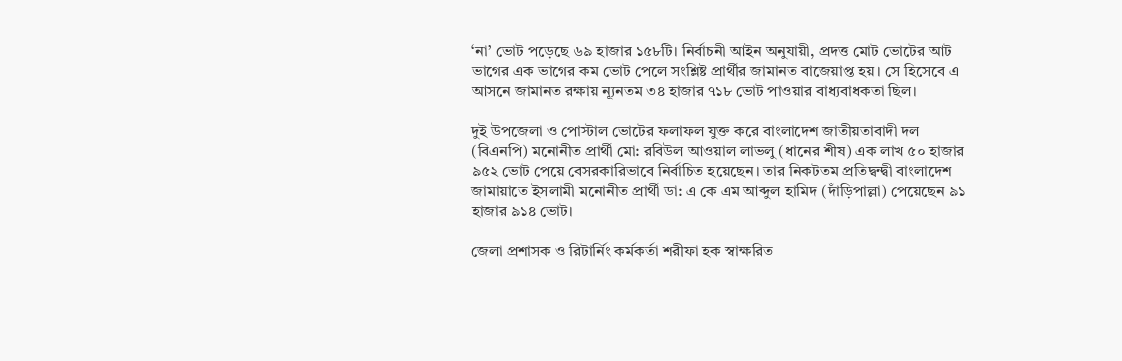‘না’ ভোট পড়েছে ৬৯ হাজার ১৫৮টি। নির্বাচনী আইন অনুযায়ী, প্রদত্ত মোট ভোটের আট ভাগের এক ভাগের কম ভোট পেলে সংশ্লিষ্ট প্রার্থীর জামানত বাজেয়াপ্ত হয়। সে হিসেবে এ আসনে জামানত রক্ষায় ন্যূনতম ৩৪ হাজার ৭১৮ ভোট পাওয়ার বাধ্যবাধকতা ছিল।

দুই উপজেলা ও পোস্টাল ভোটের ফলাফল যুক্ত করে বাংলাদেশ জাতীয়তাবাদী দল (বিএনপি) মনোনীত প্রার্থী মো: রবিউল আওয়াল লাভলু (ধানের শীষ) এক লাখ ৫০ হাজার ৯৫২ ভোট পেয়ে বেসরকারিভাবে নির্বাচিত হয়েছেন। তার নিকটতম প্রতিদ্বন্দ্বী বাংলাদেশ জামায়াতে ইসলামী মনোনীত প্রার্থী ডা: এ কে এম আব্দুল হামিদ (দাঁড়িপাল্লা) পেয়েছেন ৯১ হাজার ৯১৪ ভোট।

জেলা প্রশাসক ও রিটার্নিং কর্মকর্তা শরীফা হক স্বাক্ষরিত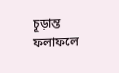চূড়ান্ত ফলাফলে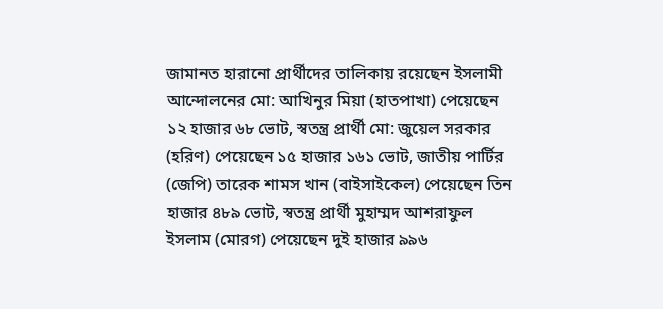জামানত হারানো প্রার্থীদের তালিকায় রয়েছেন ইসলামী আন্দোলনের মো: আখিনুর মিয়া (হাতপাখা) পেয়েছেন ১২ হাজার ৬৮ ভোট, স্বতন্ত্র প্রার্থী মো: জুয়েল সরকার (হরিণ) পেয়েছেন ১৫ হাজার ১৬১ ভোট, জাতীয় পার্টির (জেপি) তারেক শামস খান (বাইসাইকেল) পেয়েছেন তিন হাজার ৪৮৯ ভোট, স্বতন্ত্র প্রার্থী মুহাম্মদ আশরাফুল ইসলাম (মোরগ) পেয়েছেন দুই হাজার ৯৯৬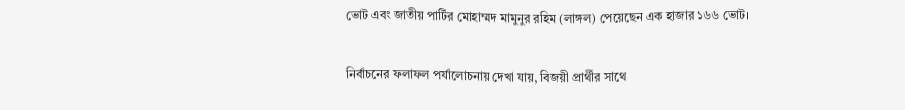ভোট এবং জাতীয় পার্টির মোহাম্মদ মামুনুর রহিম (লাঙ্গল) পেয়েছেন এক হাজার ১৬৬ ভোট।

নির্বাচনের ফলাফল পর্যালোচনায় দেখা যায়, বিজয়ী প্রার্থীর সাথে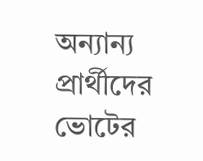অন্যান্য প্রার্থীদের ভোটের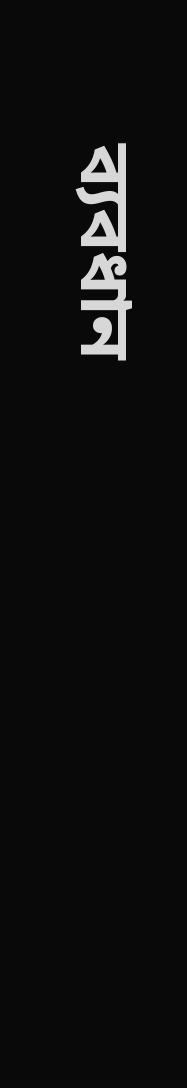ব্যবধান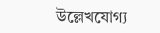উল্লেখযোগ্য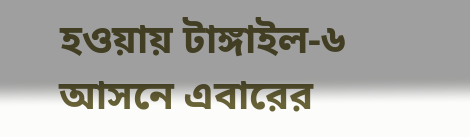হওয়ায় টাঙ্গাইল-৬ আসনে এবারের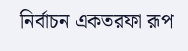নির্বাচন একতরফা রূপ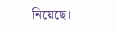নিয়েছে।